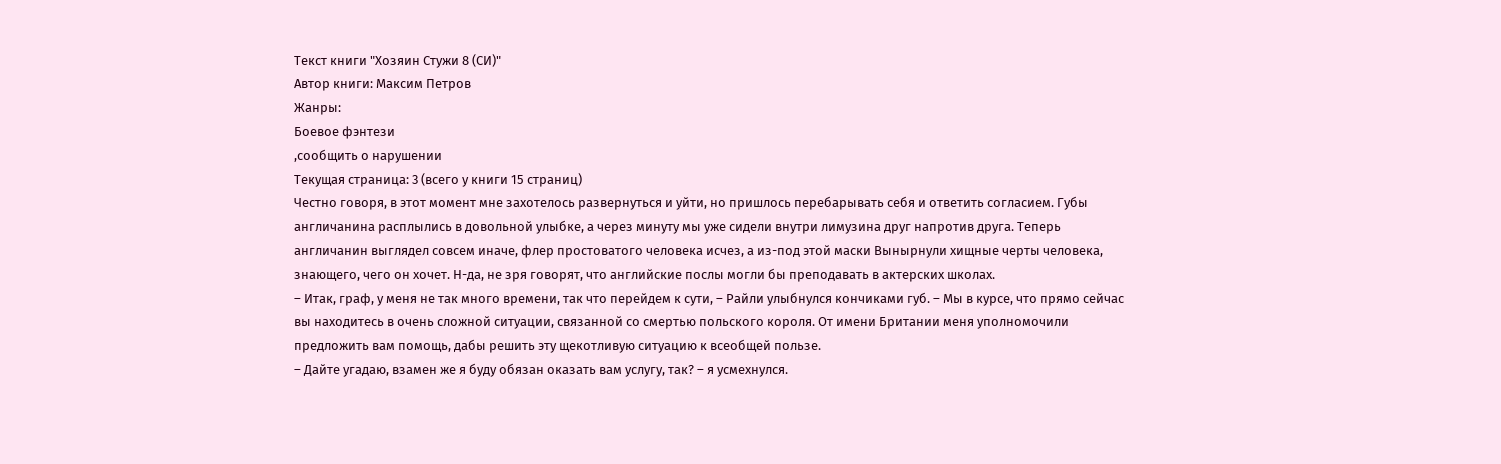Текст книги "Хозяин Стужи 8 (СИ)"
Автор книги: Максим Петров
Жанры:
Боевое фэнтези
,сообщить о нарушении
Текущая страница: 3 (всего у книги 15 страниц)
Честно говоря, в этот момент мне захотелось развернуться и уйти, но пришлось перебарывать себя и ответить согласием. Губы англичанина расплылись в довольной улыбке, а через минуту мы уже сидели внутри лимузина друг напротив друга. Теперь англичанин выглядел совсем иначе, флер простоватого человека исчез, а из-под этой маски Вынырнули хищные черты человека, знающего, чего он хочет. Н-да, не зря говорят, что английские послы могли бы преподавать в актерских школах.
– Итак, граф, у меня не так много времени, так что перейдем к сути, – Райли улыбнулся кончиками губ. – Мы в курсе, что прямо сейчас вы находитесь в очень сложной ситуации, связанной со смертью польского короля. От имени Британии меня уполномочили предложить вам помощь, дабы решить эту щекотливую ситуацию к всеобщей пользе.
– Дайте угадаю, взамен же я буду обязан оказать вам услугу, так? – я усмехнулся.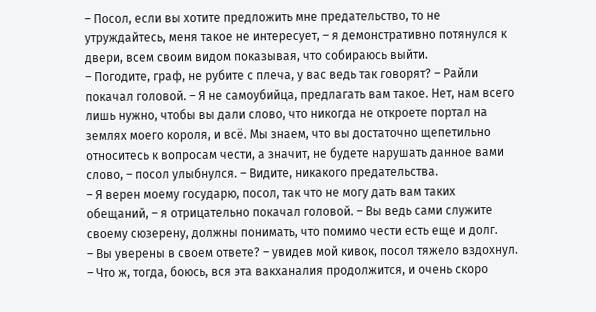– Посол, если вы хотите предложить мне предательство, то не утруждайтесь, меня такое не интересует, – я демонстративно потянулся к двери, всем своим видом показывая, что собираюсь выйти.
– Погодите, граф, не рубите с плеча, у вас ведь так говорят? – Райли покачал головой. – Я не самоубийца, предлагать вам такое. Нет, нам всего лишь нужно, чтобы вы дали слово, что никогда не откроете портал на землях моего короля, и всё. Мы знаем, что вы достаточно щепетильно относитесь к вопросам чести, а значит, не будете нарушать данное вами слово, – посол улыбнулся. – Видите, никакого предательства.
– Я верен моему государю, посол, так что не могу дать вам таких обещаний, – я отрицательно покачал головой. – Вы ведь сами служите своему сюзерену, должны понимать, что помимо чести есть еще и долг.
– Вы уверены в своем ответе? – увидев мой кивок, посол тяжело вздохнул. – Что ж, тогда, боюсь, вся эта вакханалия продолжится, и очень скоро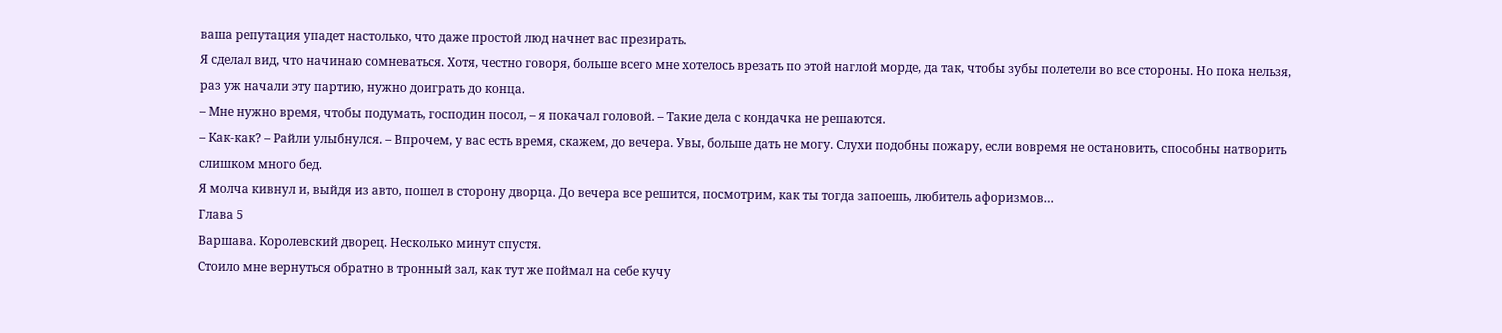ваша репутация упадет настолько, что даже простой люд начнет вас презирать.
Я сделал вид, что начинаю сомневаться. Хотя, честно говоря, больше всего мне хотелось врезать по этой наглой морде, да так, чтобы зубы полетели во все стороны. Но пока нельзя, раз уж начали эту партию, нужно доиграть до конца.
– Мне нужно время, чтобы подумать, господин посол, – я покачал головой. – Такие дела с кондачка не решаются.
– Как-как? – Райли улыбнулся. – Впрочем, у вас есть время, скажем, до вечера. Увы, больше дать не могу. Слухи подобны пожару, если вовремя не остановить, способны натворить слишком много бед.
Я молча кивнул и, выйдя из авто, пошел в сторону дворца. До вечера все решится, посмотрим, как ты тогда запоешь, любитель афоризмов…
Глава 5
Варшава. Королевский дворец. Несколько минут спустя.
Стоило мне вернуться обратно в тронный зал, как тут же поймал на себе кучу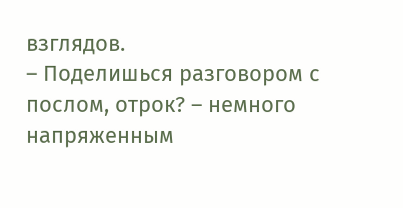взглядов.
– Поделишься разговором с послом, отрок? – немного напряженным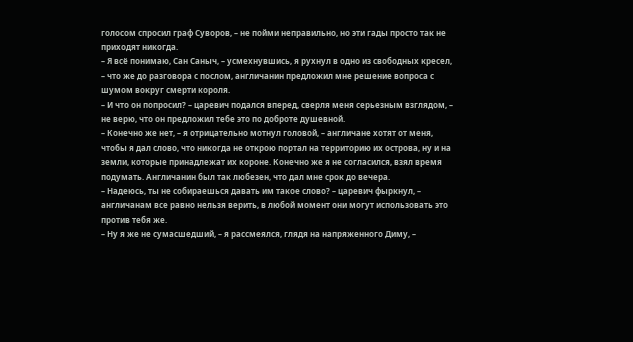голосом спросил граф Суворов, – не пойми неправильно, но эти гады просто так не приходят никогда.
– Я всё понимаю, Сан Саныч, – усмехнувшись, я рухнул в одно из свободных кресел, – что же до разговора с послом, англичанин предложил мне решение вопроса с шумом вокруг смерти короля.
– И что он попросил? – царевич подался вперед, сверля меня серьезным взглядом, – не верю, что он предложил тебе это по доброте душевной.
– Конечно же нет, – я отрицательно мотнул головой, – англичане хотят от меня, чтобы я дал слово, что никогда не открою портал на территорию их острова, ну и на земли, которые принадлежат их короне. Конечно же я не согласился, взял время подумать. Англичанин был так любезен, что дал мне срок до вечера.
– Надеюсь, ты не собираешься давать им такое слово? – царевич фыркнул, – англичанам все равно нельзя верить, в любой момент они могут использовать это против тебя же.
– Ну я же не сумасшедший, – я рассмеялся, глядя на напряженного Диму, –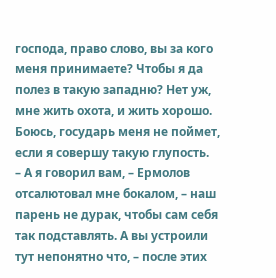господа, право слово, вы за кого меня принимаете? Чтобы я да полез в такую западню? Нет уж, мне жить охота, и жить хорошо. Боюсь, государь меня не поймет, если я совершу такую глупость.
– А я говорил вам, – Ермолов отсалютовал мне бокалом, – наш парень не дурак, чтобы сам себя так подставлять. А вы устроили тут непонятно что, – после этих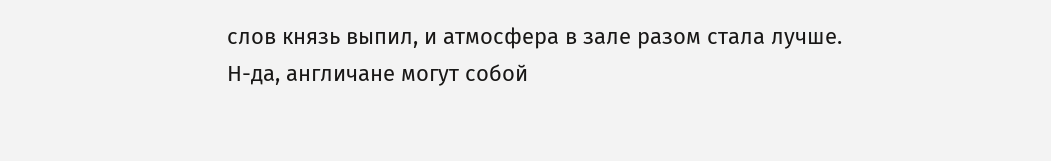слов князь выпил, и атмосфера в зале разом стала лучше.
Н-да, англичане могут собой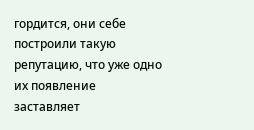гордится, они себе построили такую репутацию, что уже одно их появление заставляет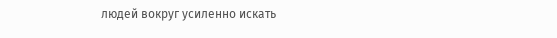людей вокруг усиленно искать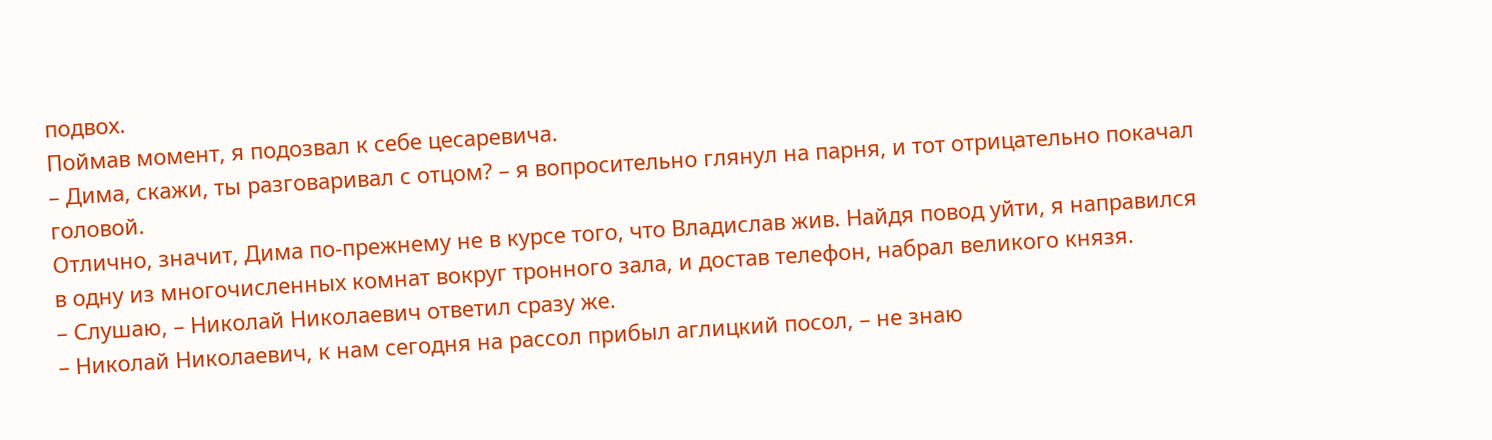подвох.
Поймав момент, я подозвал к себе цесаревича.
– Дима, скажи, ты разговаривал с отцом? – я вопросительно глянул на парня, и тот отрицательно покачал головой.
Отлично, значит, Дима по-прежнему не в курсе того, что Владислав жив. Найдя повод уйти, я направился в одну из многочисленных комнат вокруг тронного зала, и достав телефон, набрал великого князя.
– Слушаю, – Николай Николаевич ответил сразу же.
– Николай Николаевич, к нам сегодня на рассол прибыл аглицкий посол, – не знаю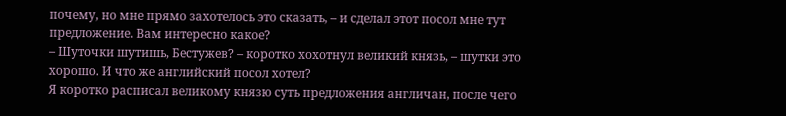почему, но мне прямо захотелось это сказать, – и сделал этот посол мне тут предложение. Вам интересно какое?
– Шуточки шутишь, Бестужев? – коротко хохотнул великий князь, – шутки это хорошо. И что же английский посол хотел?
Я коротко расписал великому князю суть предложения англичан, после чего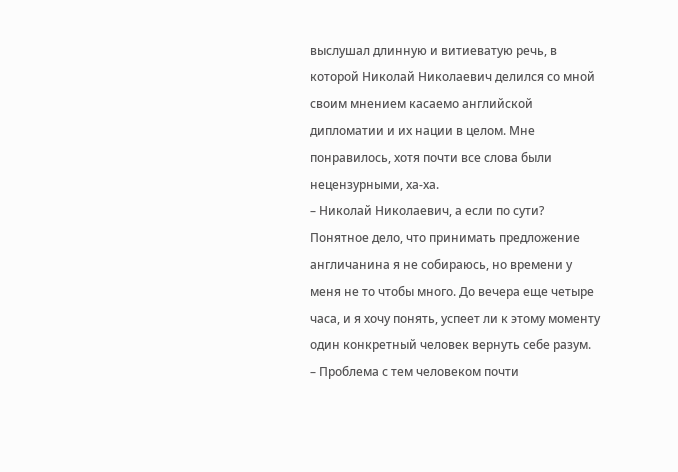выслушал длинную и витиеватую речь, в которой Николай Николаевич делился со мной своим мнением касаемо английской дипломатии и их нации в целом. Мне понравилось, хотя почти все слова были нецензурными, ха-ха.
– Николай Николаевич, а если по сути? Понятное дело, что принимать предложение англичанина я не собираюсь, но времени у меня не то чтобы много. До вечера еще четыре часа, и я хочу понять, успеет ли к этому моменту один конкретный человек вернуть себе разум.
– Проблема с тем человеком почти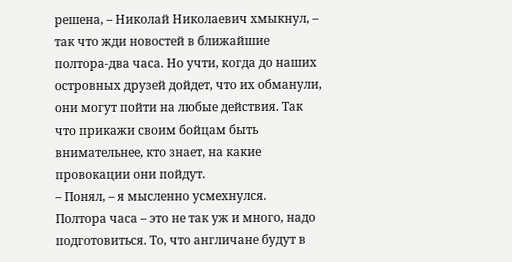решена, – Николай Николаевич хмыкнул, – так что жди новостей в ближайшие полтора-два часа. Но учти, когда до наших островных друзей дойдет, что их обманули, они могут пойти на любые действия. Так что прикажи своим бойцам быть внимательнее, кто знает, на какие провокации они пойдут.
– Понял, – я мысленно усмехнулся.
Полтора часа – это не так уж и много, надо подготовиться. То, что англичане будут в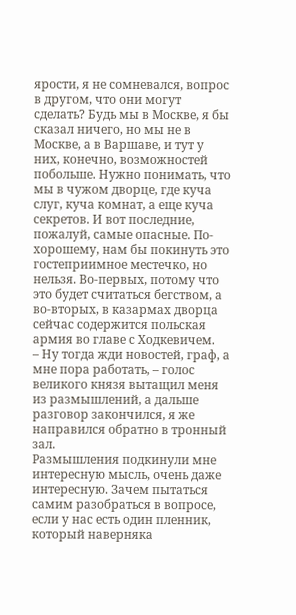ярости, я не сомневался, вопрос в другом, что они могут сделать? Будь мы в Москве, я бы сказал ничего, но мы не в Москве, а в Варшаве, и тут у них, конечно, возможностей побольше. Нужно понимать, что мы в чужом дворце, где куча слуг, куча комнат, а еще куча секретов. И вот последние, пожалуй, самые опасные. По-хорошему, нам бы покинуть это гостеприимное местечко, но нельзя. Во-первых, потому что это будет считаться бегством, а во-вторых, в казармах дворца сейчас содержится польская армия во главе с Ходкевичем.
– Ну тогда жди новостей, граф, а мне пора работать, – голос великого князя вытащил меня из размышлений, а дальше разговор закончился, я же направился обратно в тронный зал.
Размышления подкинули мне интересную мысль, очень даже интересную. Зачем пытаться самим разобраться в вопросе, если у нас есть один пленник, который наверняка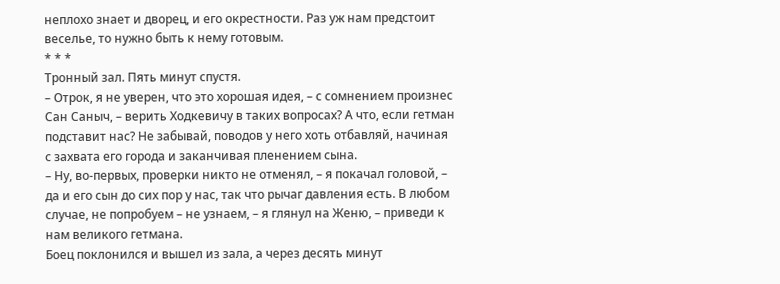неплохо знает и дворец, и его окрестности. Раз уж нам предстоит веселье, то нужно быть к нему готовым.
* * *
Тронный зал. Пять минут спустя.
– Отрок, я не уверен, что это хорошая идея, – с сомнением произнес Сан Саныч, – верить Ходкевичу в таких вопросах? А что, если гетман подставит нас? Не забывай, поводов у него хоть отбавляй, начиная с захвата его города и заканчивая пленением сына.
– Ну, во-первых, проверки никто не отменял, – я покачал головой, – да и его сын до сих пор у нас, так что рычаг давления есть. В любом случае, не попробуем – не узнаем, – я глянул на Женю, – приведи к нам великого гетмана.
Боец поклонился и вышел из зала, а через десять минут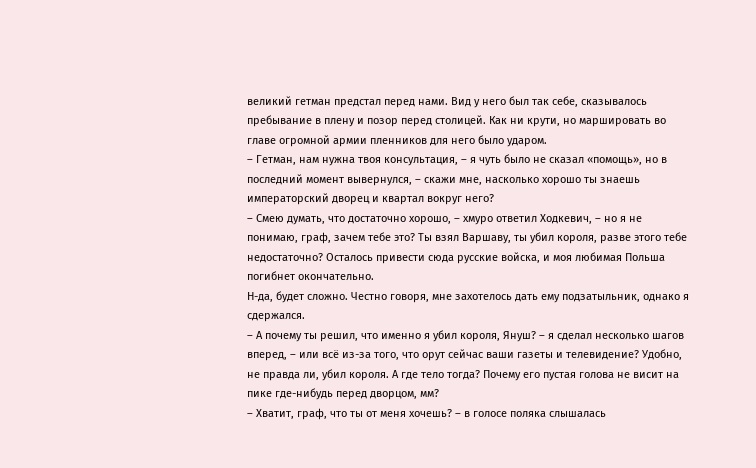великий гетман предстал перед нами. Вид у него был так себе, сказывалось пребывание в плену и позор перед столицей. Как ни крути, но маршировать во главе огромной армии пленников для него было ударом.
– Гетман, нам нужна твоя консультация, – я чуть было не сказал «помощь», но в последний момент вывернулся, – скажи мне, насколько хорошо ты знаешь императорский дворец и квартал вокруг него?
– Смею думать, что достаточно хорошо, – хмуро ответил Ходкевич, – но я не понимаю, граф, зачем тебе это? Ты взял Варшаву, ты убил короля, разве этого тебе недостаточно? Осталось привести сюда русские войска, и моя любимая Польша погибнет окончательно.
Н-да, будет сложно. Честно говоря, мне захотелось дать ему подзатыльник, однако я сдержался.
– А почему ты решил, что именно я убил короля, Януш? – я сделал несколько шагов вперед, – или всё из-за того, что орут сейчас ваши газеты и телевидение? Удобно, не правда ли, убил короля. А где тело тогда? Почему его пустая голова не висит на пике где-нибудь перед дворцом, мм?
– Хватит, граф, что ты от меня хочешь? – в голосе поляка слышалась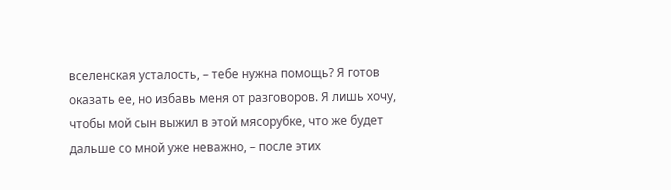вселенская усталость, – тебе нужна помощь? Я готов оказать ее, но избавь меня от разговоров. Я лишь хочу, чтобы мой сын выжил в этой мясорубке, что же будет дальше со мной уже неважно, – после этих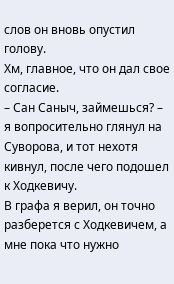слов он вновь опустил голову.
Хм, главное, что он дал свое согласие.
– Сан Саныч, займешься? – я вопросительно глянул на Суворова, и тот нехотя кивнул, после чего подошел к Ходкевичу.
В графа я верил, он точно разберется с Ходкевичем, а мне пока что нужно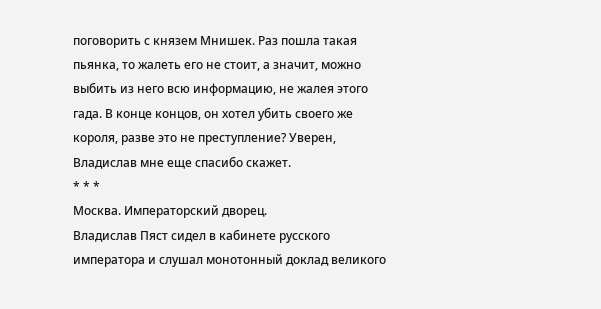поговорить с князем Мнишек. Раз пошла такая пьянка, то жалеть его не стоит, а значит, можно выбить из него всю информацию, не жалея этого гада. В конце концов, он хотел убить своего же короля, разве это не преступление? Уверен, Владислав мне еще спасибо скажет.
* * *
Москва. Императорский дворец.
Владислав Пяст сидел в кабинете русского императора и слушал монотонный доклад великого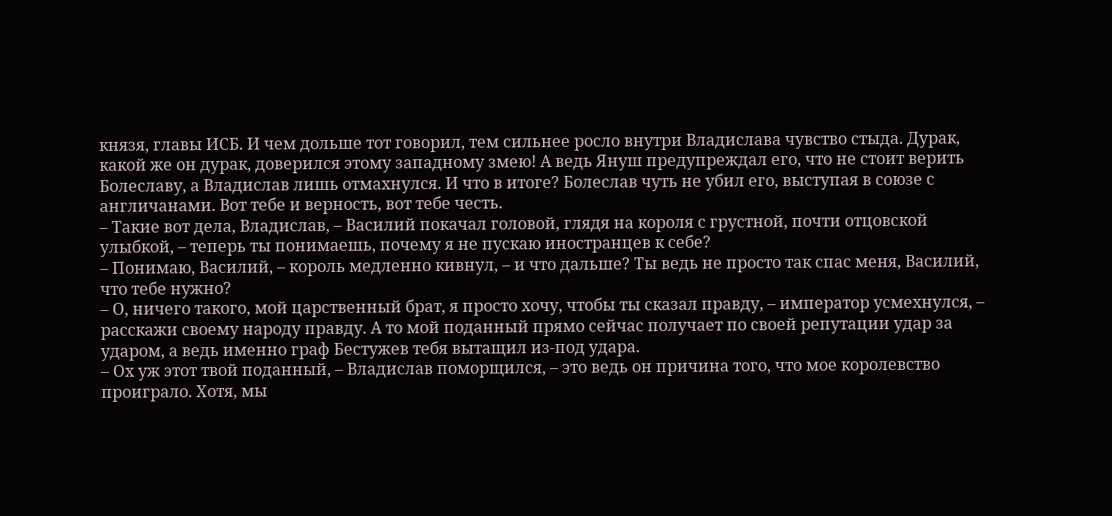князя, главы ИСБ. И чем дольше тот говорил, тем сильнее росло внутри Владислава чувство стыда. Дурак, какой же он дурак, доверился этому западному змею! А ведь Януш предупреждал его, что не стоит верить Болеславу, а Владислав лишь отмахнулся. И что в итоге? Болеслав чуть не убил его, выступая в союзе с англичанами. Вот тебе и верность, вот тебе честь.
– Такие вот дела, Владислав, – Василий покачал головой, глядя на короля с грустной, почти отцовской улыбкой, – теперь ты понимаешь, почему я не пускаю иностранцев к себе?
– Понимаю, Василий, – король медленно кивнул, – и что дальше? Ты ведь не просто так спас меня, Василий, что тебе нужно?
– О, ничего такого, мой царственный брат, я просто хочу, чтобы ты сказал правду, – император усмехнулся, – расскажи своему народу правду. А то мой поданный прямо сейчас получает по своей репутации удар за ударом, а ведь именно граф Бестужев тебя вытащил из-под удара.
– Ох уж этот твой поданный, – Владислав поморщился, – это ведь он причина того, что мое королевство проиграло. Хотя, мы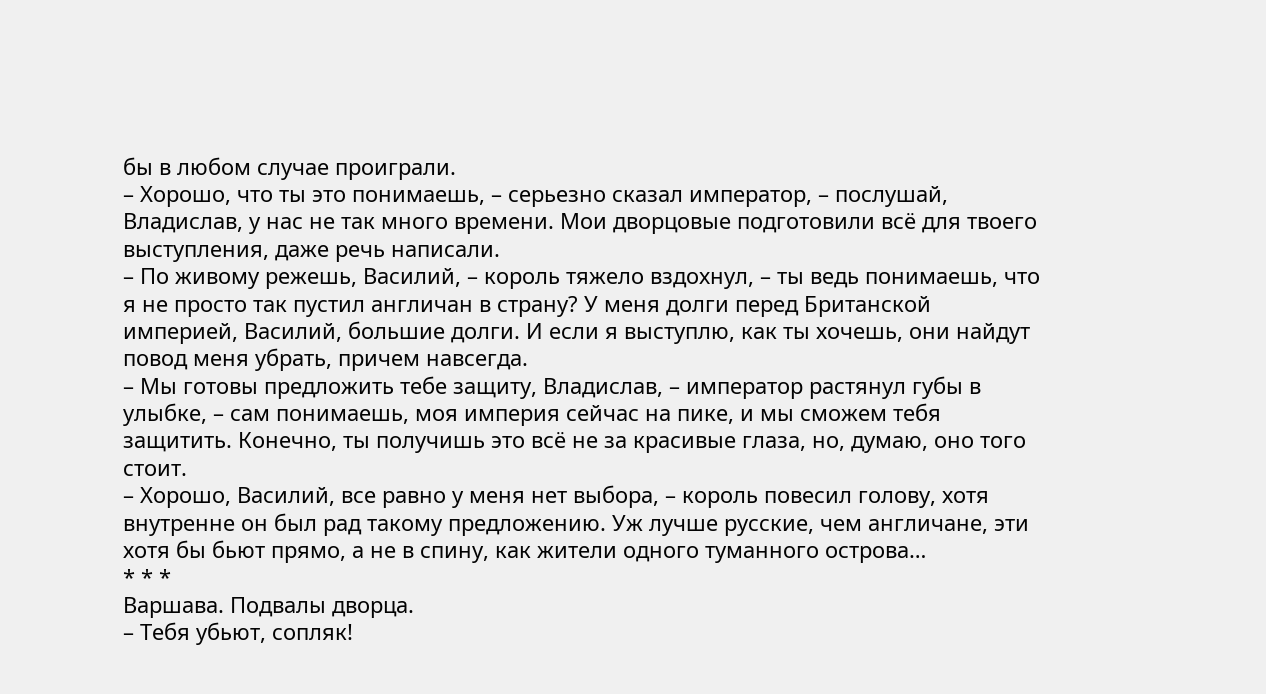бы в любом случае проиграли.
– Хорошо, что ты это понимаешь, – серьезно сказал император, – послушай, Владислав, у нас не так много времени. Мои дворцовые подготовили всё для твоего выступления, даже речь написали.
– По живому режешь, Василий, – король тяжело вздохнул, – ты ведь понимаешь, что я не просто так пустил англичан в страну? У меня долги перед Британской империей, Василий, большие долги. И если я выступлю, как ты хочешь, они найдут повод меня убрать, причем навсегда.
– Мы готовы предложить тебе защиту, Владислав, – император растянул губы в улыбке, – сам понимаешь, моя империя сейчас на пике, и мы сможем тебя защитить. Конечно, ты получишь это всё не за красивые глаза, но, думаю, оно того стоит.
– Хорошо, Василий, все равно у меня нет выбора, – король повесил голову, хотя внутренне он был рад такому предложению. Уж лучше русские, чем англичане, эти хотя бы бьют прямо, а не в спину, как жители одного туманного острова…
* * *
Варшава. Подвалы дворца.
– Тебя убьют, сопляк!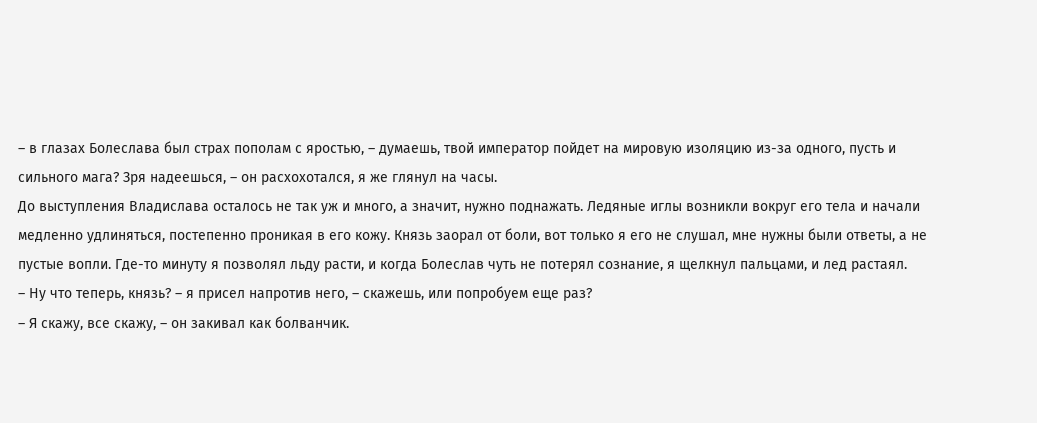– в глазах Болеслава был страх пополам с яростью, – думаешь, твой император пойдет на мировую изоляцию из-за одного, пусть и сильного мага? Зря надеешься, – он расхохотался, я же глянул на часы.
До выступления Владислава осталось не так уж и много, а значит, нужно поднажать. Ледяные иглы возникли вокруг его тела и начали медленно удлиняться, постепенно проникая в его кожу. Князь заорал от боли, вот только я его не слушал, мне нужны были ответы, а не пустые вопли. Где-то минуту я позволял льду расти, и когда Болеслав чуть не потерял сознание, я щелкнул пальцами, и лед растаял.
– Ну что теперь, князь? – я присел напротив него, – скажешь, или попробуем еще раз?
– Я скажу, все скажу, – он закивал как болванчик.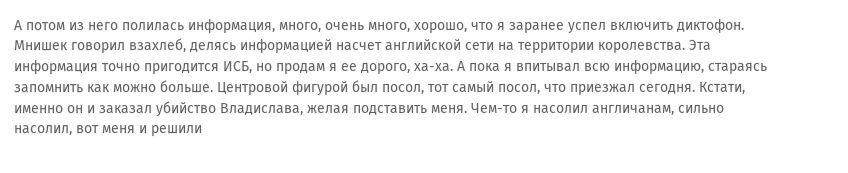А потом из него полилась информация, много, очень много, хорошо, что я заранее успел включить диктофон. Мнишек говорил взахлеб, делясь информацией насчет английской сети на территории королевства. Эта информация точно пригодится ИСБ, но продам я ее дорого, ха-ха. А пока я впитывал всю информацию, стараясь запомнить как можно больше. Центровой фигурой был посол, тот самый посол, что приезжал сегодня. Кстати, именно он и заказал убийство Владислава, желая подставить меня. Чем-то я насолил англичанам, сильно насолил, вот меня и решили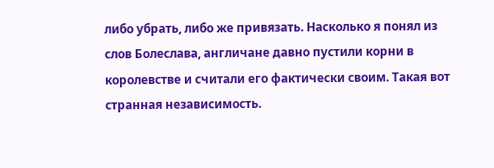либо убрать, либо же привязать. Насколько я понял из слов Болеслава, англичане давно пустили корни в королевстве и считали его фактически своим. Такая вот странная независимость.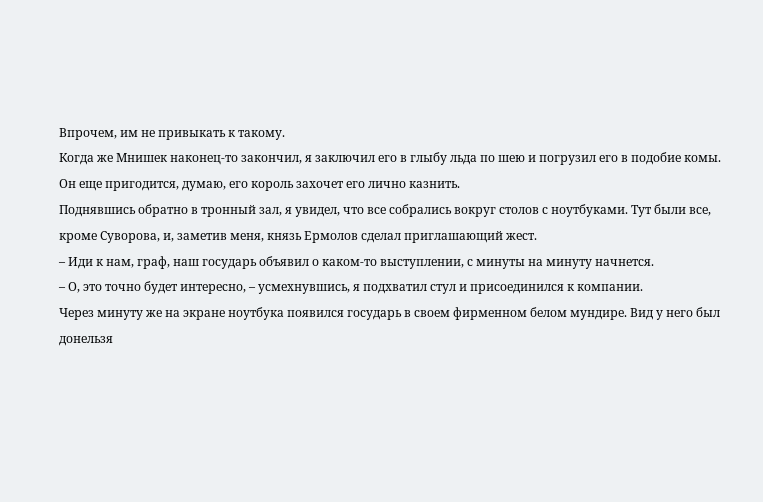Впрочем, им не привыкать к такому.
Когда же Мнишек наконец-то закончил, я заключил его в глыбу льда по шею и погрузил его в подобие комы. Он еще пригодится, думаю, его король захочет его лично казнить.
Поднявшись обратно в тронный зал, я увидел, что все собрались вокруг столов с ноутбуками. Тут были все, кроме Суворова, и, заметив меня, князь Ермолов сделал приглашающий жест.
– Иди к нам, граф, наш государь объявил о каком-то выступлении, с минуты на минуту начнется.
– О, это точно будет интересно, – усмехнувшись, я подхватил стул и присоединился к компании.
Через минуту же на экране ноутбука появился государь в своем фирменном белом мундире. Вид у него был донельзя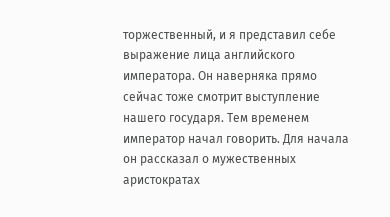торжественный, и я представил себе выражение лица английского императора. Он наверняка прямо сейчас тоже смотрит выступление нашего государя. Тем временем император начал говорить. Для начала он рассказал о мужественных аристократах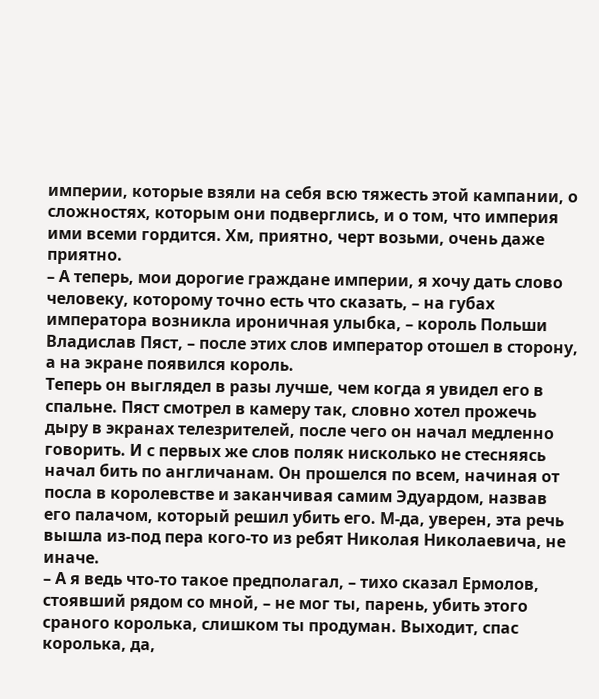империи, которые взяли на себя всю тяжесть этой кампании, о сложностях, которым они подверглись, и о том, что империя ими всеми гордится. Хм, приятно, черт возьми, очень даже приятно.
– А теперь, мои дорогие граждане империи, я хочу дать слово человеку, которому точно есть что сказать, – на губах императора возникла ироничная улыбка, – король Польши Владислав Пяст, – после этих слов император отошел в сторону, а на экране появился король.
Теперь он выглядел в разы лучше, чем когда я увидел его в спальне. Пяст смотрел в камеру так, словно хотел прожечь дыру в экранах телезрителей, после чего он начал медленно говорить. И с первых же слов поляк нисколько не стесняясь начал бить по англичанам. Он прошелся по всем, начиная от посла в королевстве и заканчивая самим Эдуардом, назвав его палачом, который решил убить его. М-да, уверен, эта речь вышла из-под пера кого-то из ребят Николая Николаевича, не иначе.
– А я ведь что-то такое предполагал, – тихо сказал Ермолов, стоявший рядом со мной, – не мог ты, парень, убить этого сраного королька, слишком ты продуман. Выходит, спас королька, да,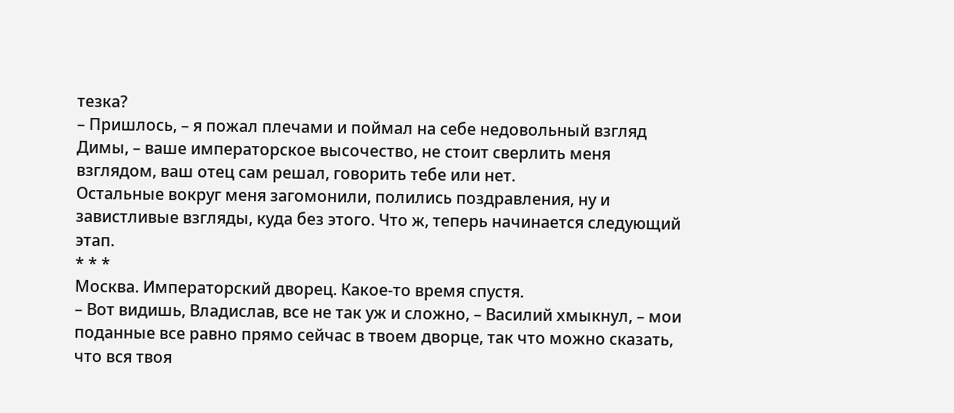тезка?
– Пришлось, – я пожал плечами и поймал на себе недовольный взгляд Димы, – ваше императорское высочество, не стоит сверлить меня взглядом, ваш отец сам решал, говорить тебе или нет.
Остальные вокруг меня загомонили, полились поздравления, ну и завистливые взгляды, куда без этого. Что ж, теперь начинается следующий этап.
* * *
Москва. Императорский дворец. Какое-то время спустя.
– Вот видишь, Владислав, все не так уж и сложно, – Василий хмыкнул, – мои поданные все равно прямо сейчас в твоем дворце, так что можно сказать, что вся твоя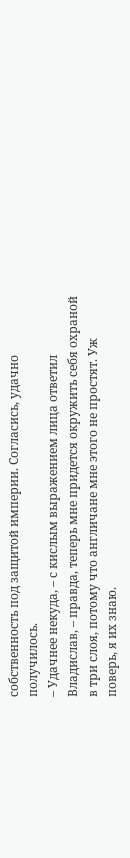собственность под защитой империи. Согласись, удачно получилось.
– Удачнее некуда, – с кислым выражением лица ответил Владислав, – правда, теперь мне придется окружить себя охраной в три слоя, потому что англичане мне этого не простят. Уж поверь, я их знаю.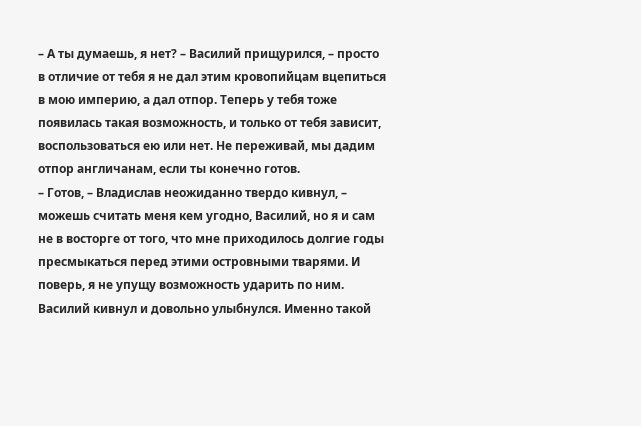– А ты думаешь, я нет? – Василий прищурился, – просто в отличие от тебя я не дал этим кровопийцам вцепиться в мою империю, а дал отпор. Теперь у тебя тоже появилась такая возможность, и только от тебя зависит, воспользоваться ею или нет. Не переживай, мы дадим отпор англичанам, если ты конечно готов.
– Готов, – Владислав неожиданно твердо кивнул, – можешь считать меня кем угодно, Василий, но я и сам не в восторге от того, что мне приходилось долгие годы пресмыкаться перед этими островными тварями. И поверь, я не упущу возможность ударить по ним.
Василий кивнул и довольно улыбнулся. Именно такой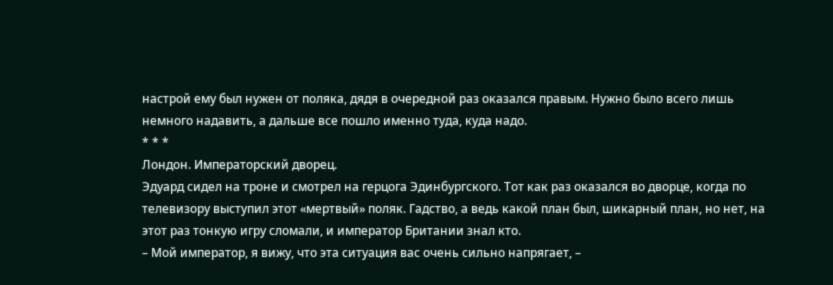настрой ему был нужен от поляка, дядя в очередной раз оказался правым. Нужно было всего лишь немного надавить, а дальше все пошло именно туда, куда надо.
* * *
Лондон. Императорский дворец.
Эдуард сидел на троне и смотрел на герцога Эдинбургского. Тот как раз оказался во дворце, когда по телевизору выступил этот «мертвый» поляк. Гадство, а ведь какой план был, шикарный план, но нет, на этот раз тонкую игру сломали, и император Британии знал кто.
– Мой император, я вижу, что эта ситуация вас очень сильно напрягает, –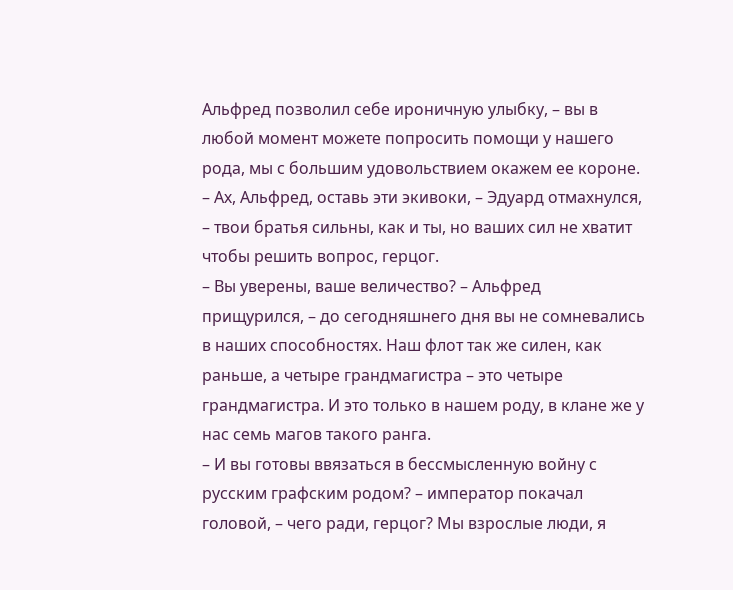Альфред позволил себе ироничную улыбку, – вы в любой момент можете попросить помощи у нашего рода, мы с большим удовольствием окажем ее короне.
– Ах, Альфред, оставь эти экивоки, – Эдуард отмахнулся, – твои братья сильны, как и ты, но ваших сил не хватит чтобы решить вопрос, герцог.
– Вы уверены, ваше величество? – Альфред прищурился, – до сегодняшнего дня вы не сомневались в наших способностях. Наш флот так же силен, как раньше, а четыре грандмагистра – это четыре грандмагистра. И это только в нашем роду, в клане же у нас семь магов такого ранга.
– И вы готовы ввязаться в бессмысленную войну с русским графским родом? – император покачал головой, – чего ради, герцог? Мы взрослые люди, я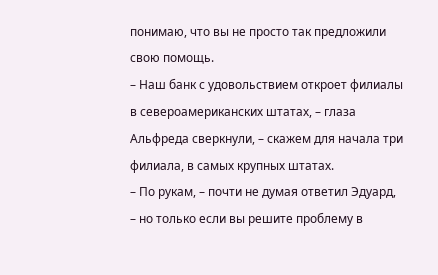понимаю, что вы не просто так предложили свою помощь.
– Наш банк с удовольствием откроет филиалы в североамериканских штатах, – глаза Альфреда сверкнули, – скажем для начала три филиала, в самых крупных штатах.
– По рукам, – почти не думая ответил Эдуард, – но только если вы решите проблему в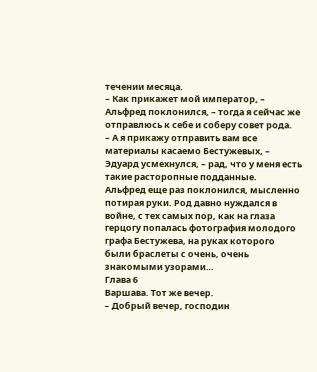течении месяца.
– Как прикажет мой император, – Альфред поклонился, – тогда я сейчас же отправлюсь к себе и соберу совет рода.
– А я прикажу отправить вам все материалы касаемо Бестужевых, – Эдуард усмехнулся, – рад, что у меня есть такие расторопные подданные.
Альфред еще раз поклонился, мысленно потирая руки. Род давно нуждался в войне, с тех самых пор, как на глаза герцогу попалась фотография молодого графа Бестужева, на руках которого были браслеты с очень, очень знакомыми узорами…
Глава 6
Варшава. Тот же вечер.
– Добрый вечер, господин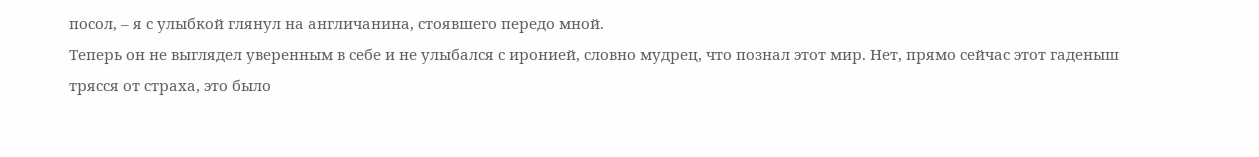посол, – я с улыбкой глянул на англичанина, стоявшего передо мной.
Теперь он не выглядел уверенным в себе и не улыбался с иронией, словно мудрец, что познал этот мир. Нет, прямо сейчас этот гаденыш трясся от страха, это было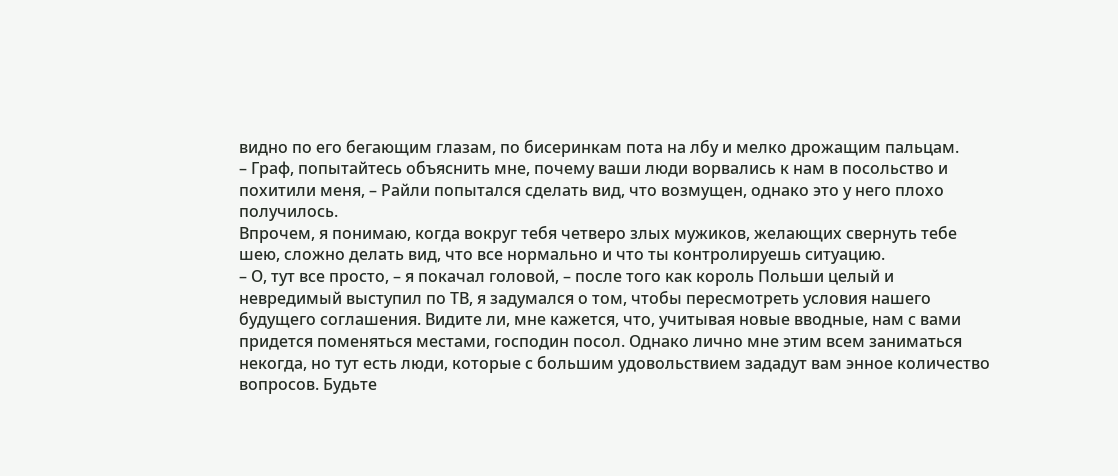видно по его бегающим глазам, по бисеринкам пота на лбу и мелко дрожащим пальцам.
– Граф, попытайтесь объяснить мне, почему ваши люди ворвались к нам в посольство и похитили меня, – Райли попытался сделать вид, что возмущен, однако это у него плохо получилось.
Впрочем, я понимаю, когда вокруг тебя четверо злых мужиков, желающих свернуть тебе шею, сложно делать вид, что все нормально и что ты контролируешь ситуацию.
– О, тут все просто, – я покачал головой, – после того как король Польши целый и невредимый выступил по ТВ, я задумался о том, чтобы пересмотреть условия нашего будущего соглашения. Видите ли, мне кажется, что, учитывая новые вводные, нам с вами придется поменяться местами, господин посол. Однако лично мне этим всем заниматься некогда, но тут есть люди, которые с большим удовольствием зададут вам энное количество вопросов. Будьте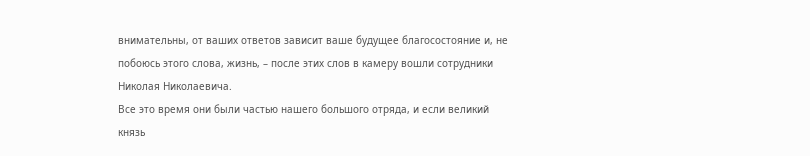внимательны, от ваших ответов зависит ваше будущее благосостояние и, не побоюсь этого слова, жизнь, – после этих слов в камеру вошли сотрудники Николая Николаевича.
Все это время они были частью нашего большого отряда, и если великий князь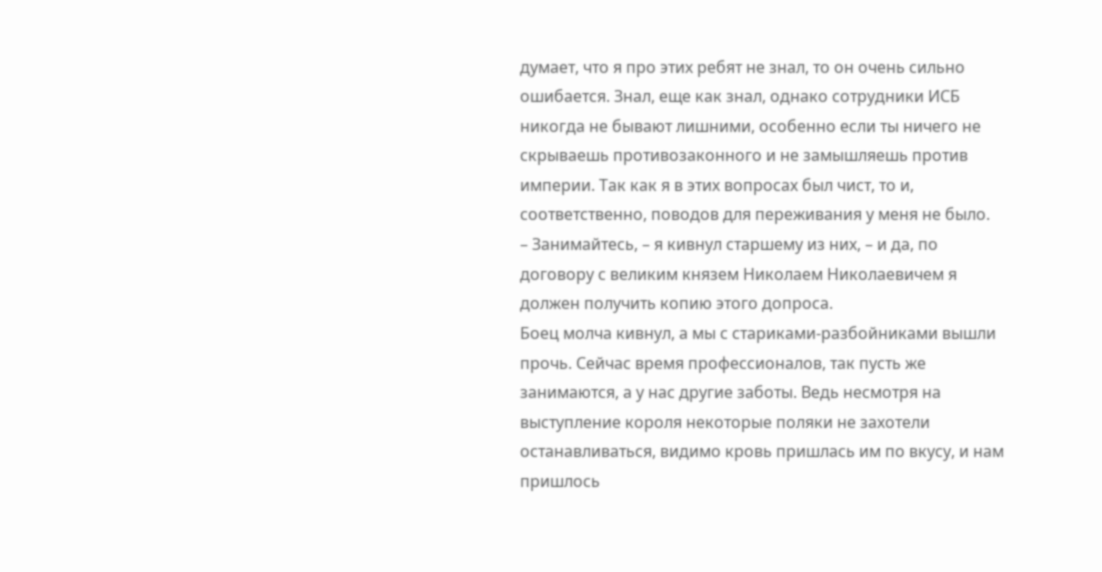думает, что я про этих ребят не знал, то он очень сильно ошибается. Знал, еще как знал, однако сотрудники ИСБ никогда не бывают лишними, особенно если ты ничего не скрываешь противозаконного и не замышляешь против империи. Так как я в этих вопросах был чист, то и, соответственно, поводов для переживания у меня не было.
– Занимайтесь, – я кивнул старшему из них, – и да, по договору с великим князем Николаем Николаевичем я должен получить копию этого допроса.
Боец молча кивнул, а мы с стариками-разбойниками вышли прочь. Сейчас время профессионалов, так пусть же занимаются, а у нас другие заботы. Ведь несмотря на выступление короля некоторые поляки не захотели останавливаться, видимо кровь пришлась им по вкусу, и нам пришлось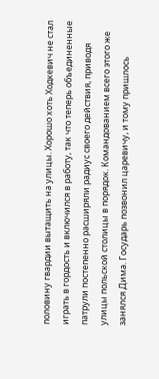половину гвардии вытащить на улицы. Хорошо хоть Ходкевич не стал играть в гордость и включился в работу, так что теперь объединенные патрули постепенно расширяли радиус своего действия, приводя улицы польской столицы в порядок. Командованием всего этого же занялся Дима. Государь позвонил царевичу, и тому пришлось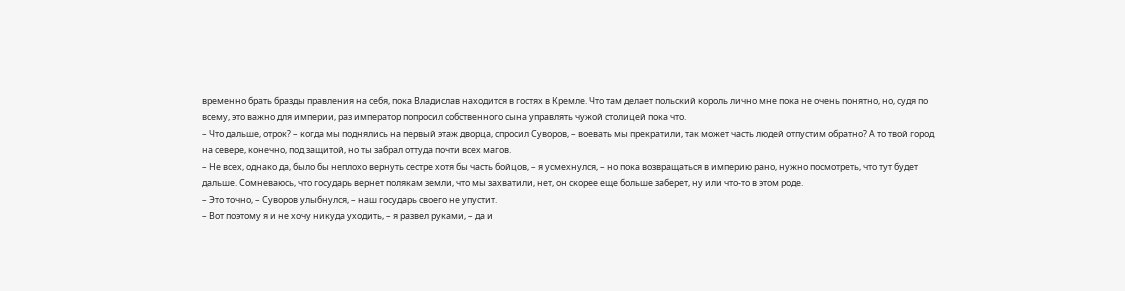временно брать бразды правления на себя, пока Владислав находится в гостях в Кремле. Что там делает польский король лично мне пока не очень понятно, но, судя по всему, это важно для империи, раз император попросил собственного сына управлять чужой столицей пока что.
– Что дальше, отрок? – когда мы поднялись на первый этаж дворца, спросил Суворов, – воевать мы прекратили, так может часть людей отпустим обратно? А то твой город на севере, конечно, под защитой, но ты забрал оттуда почти всех магов.
– Не всех, однако да, было бы неплохо вернуть сестре хотя бы часть бойцов, – я усмехнулся, – но пока возвращаться в империю рано, нужно посмотреть, что тут будет дальше. Сомневаюсь, что государь вернет полякам земли, что мы захватили, нет, он скорее еще больше заберет, ну или что-то в этом роде.
– Это точно, – Суворов улыбнулся, – наш государь своего не упустит.
– Вот поэтому я и не хочу никуда уходить, – я развел руками, – да и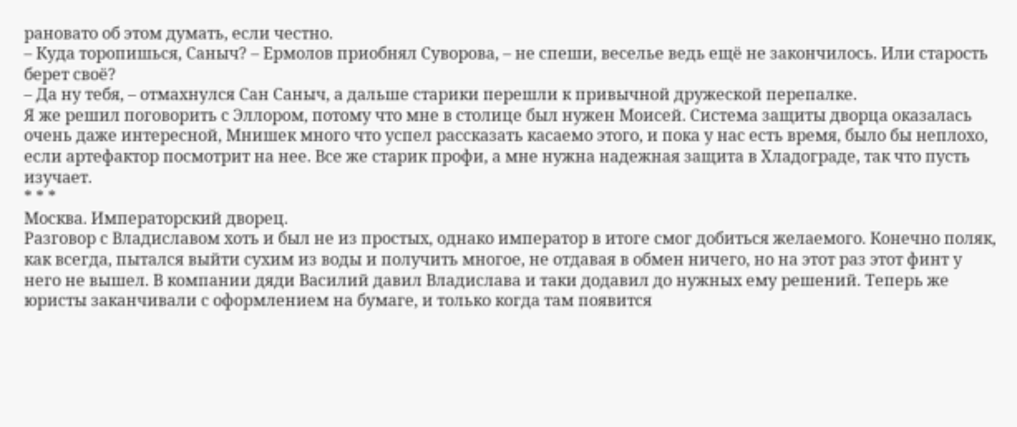рановато об этом думать, если честно.
– Куда торопишься, Саныч? – Ермолов приобнял Суворова, – не спеши, веселье ведь ещё не закончилось. Или старость берет своё?
– Да ну тебя, – отмахнулся Сан Саныч, а дальше старики перешли к привычной дружеской перепалке.
Я же решил поговорить с Эллором, потому что мне в столице был нужен Моисей. Система защиты дворца оказалась очень даже интересной, Мнишек много что успел рассказать касаемо этого, и пока у нас есть время, было бы неплохо, если артефактор посмотрит на нее. Все же старик профи, а мне нужна надежная защита в Хладограде, так что пусть изучает.
* * *
Москва. Императорский дворец.
Разговор с Владиславом хоть и был не из простых, однако император в итоге смог добиться желаемого. Конечно поляк, как всегда, пытался выйти сухим из воды и получить многое, не отдавая в обмен ничего, но на этот раз этот финт у него не вышел. В компании дяди Василий давил Владислава и таки додавил до нужных ему решений. Теперь же юристы заканчивали с оформлением на бумаге, и только когда там появится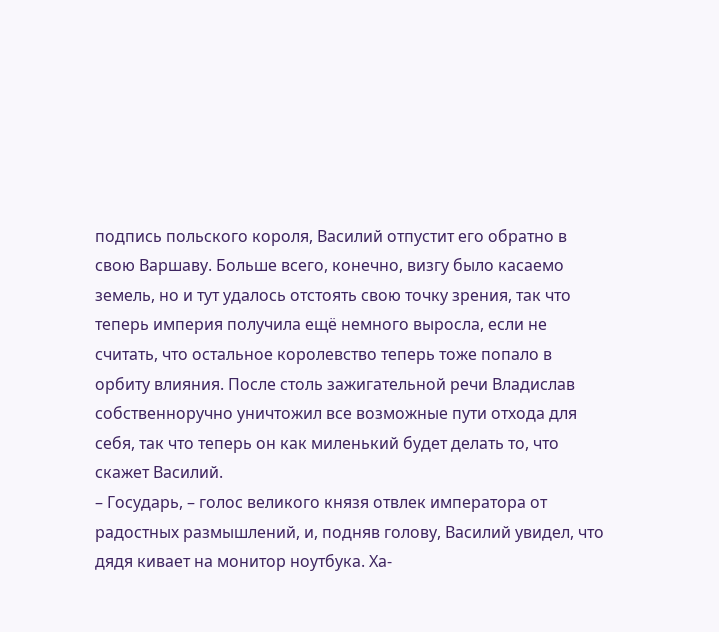подпись польского короля, Василий отпустит его обратно в свою Варшаву. Больше всего, конечно, визгу было касаемо земель, но и тут удалось отстоять свою точку зрения, так что теперь империя получила ещё немного выросла, если не считать, что остальное королевство теперь тоже попало в орбиту влияния. После столь зажигательной речи Владислав собственноручно уничтожил все возможные пути отхода для себя, так что теперь он как миленький будет делать то, что скажет Василий.
– Государь, – голос великого князя отвлек императора от радостных размышлений, и, подняв голову, Василий увидел, что дядя кивает на монитор ноутбука. Ха-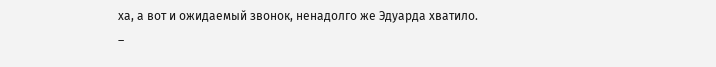ха, а вот и ожидаемый звонок, ненадолго же Эдуарда хватило.
–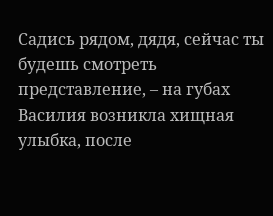Садись рядом, дядя, сейчас ты будешь смотреть представление, – на губах Василия возникла хищная улыбка, после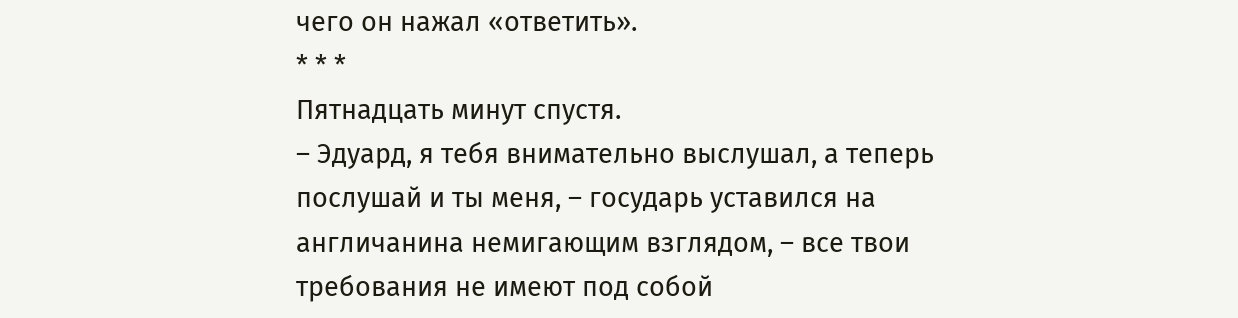чего он нажал «ответить».
* * *
Пятнадцать минут спустя.
– Эдуард, я тебя внимательно выслушал, а теперь послушай и ты меня, – государь уставился на англичанина немигающим взглядом, – все твои требования не имеют под собой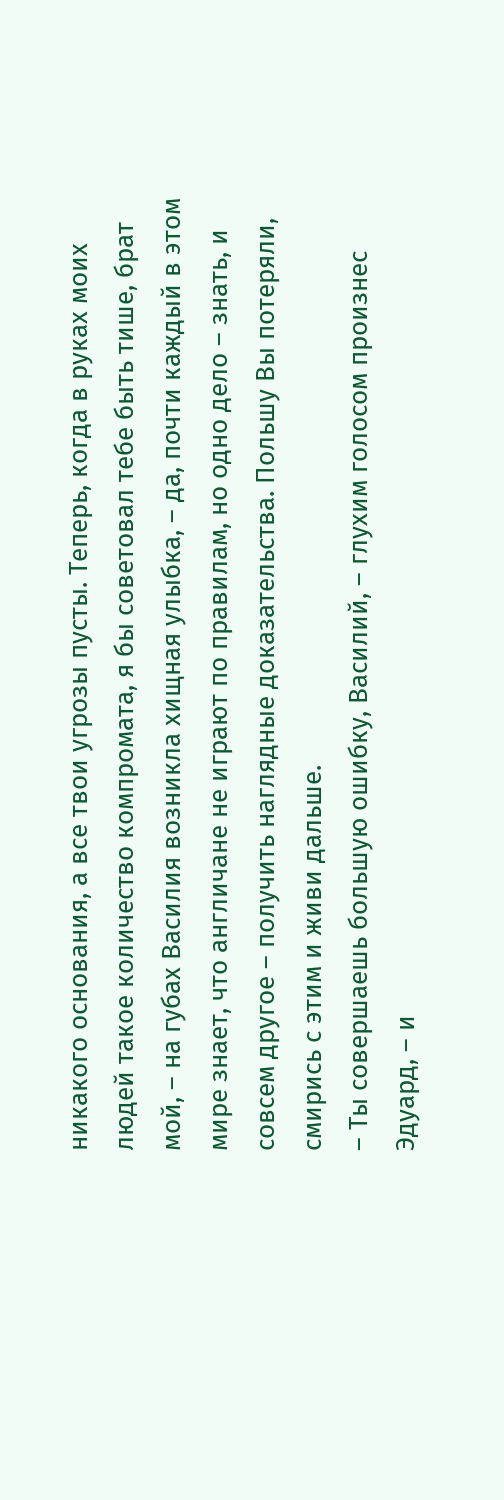никакого основания, а все твои угрозы пусты. Теперь, когда в руках моих людей такое количество компромата, я бы советовал тебе быть тише, брат мой, – на губах Василия возникла хищная улыбка, – да, почти каждый в этом мире знает, что англичане не играют по правилам, но одно дело – знать, и совсем другое – получить наглядные доказательства. Польшу Вы потеряли, смирись с этим и живи дальше.
– Ты совершаешь большую ошибку, Василий, – глухим голосом произнес Эдуард, – и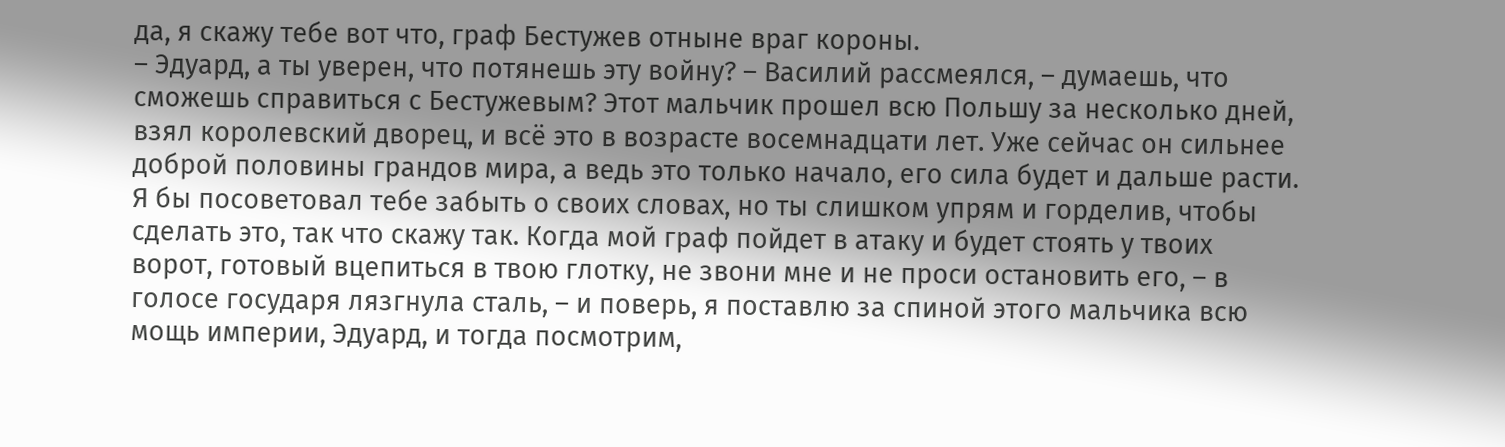да, я скажу тебе вот что, граф Бестужев отныне враг короны.
– Эдуард, а ты уверен, что потянешь эту войну? – Василий рассмеялся, – думаешь, что сможешь справиться с Бестужевым? Этот мальчик прошел всю Польшу за несколько дней, взял королевский дворец, и всё это в возрасте восемнадцати лет. Уже сейчас он сильнее доброй половины грандов мира, а ведь это только начало, его сила будет и дальше расти. Я бы посоветовал тебе забыть о своих словах, но ты слишком упрям и горделив, чтобы сделать это, так что скажу так. Когда мой граф пойдет в атаку и будет стоять у твоих ворот, готовый вцепиться в твою глотку, не звони мне и не проси остановить его, – в голосе государя лязгнула сталь, – и поверь, я поставлю за спиной этого мальчика всю мощь империи, Эдуард, и тогда посмотрим,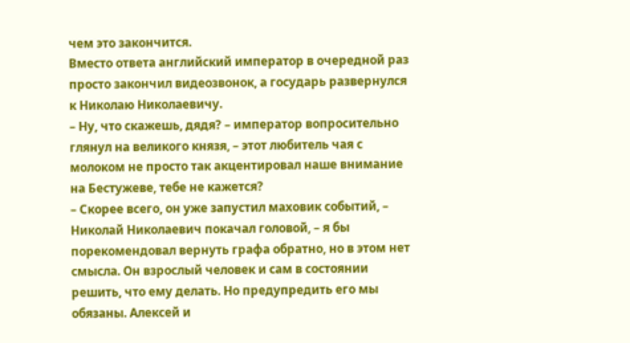чем это закончится.
Вместо ответа английский император в очередной раз просто закончил видеозвонок, а государь развернулся к Николаю Николаевичу.
– Ну, что скажешь, дядя? – император вопросительно глянул на великого князя, – этот любитель чая с молоком не просто так акцентировал наше внимание на Бестужеве, тебе не кажется?
– Скорее всего, он уже запустил маховик событий, – Николай Николаевич покачал головой, – я бы порекомендовал вернуть графа обратно, но в этом нет смысла. Он взрослый человек и сам в состоянии решить, что ему делать. Но предупредить его мы обязаны. Алексей и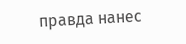правда нанес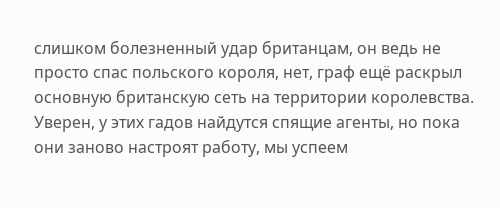слишком болезненный удар британцам, он ведь не просто спас польского короля, нет, граф ещё раскрыл основную британскую сеть на территории королевства. Уверен, у этих гадов найдутся спящие агенты, но пока они заново настроят работу, мы успеем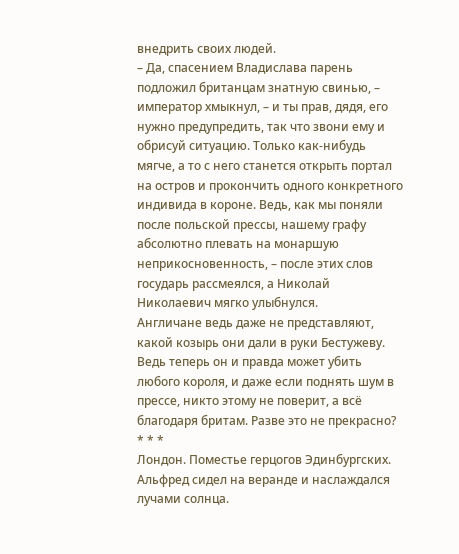внедрить своих людей.
– Да, спасением Владислава парень подложил британцам знатную свинью, – император хмыкнул, – и ты прав, дядя, его нужно предупредить, так что звони ему и обрисуй ситуацию. Только как-нибудь мягче, а то с него станется открыть портал на остров и прокончить одного конкретного индивида в короне. Ведь, как мы поняли после польской прессы, нашему графу абсолютно плевать на монаршую неприкосновенность, – после этих слов государь рассмеялся, а Николай Николаевич мягко улыбнулся.
Англичане ведь даже не представляют, какой козырь они дали в руки Бестужеву. Ведь теперь он и правда может убить любого короля, и даже если поднять шум в прессе, никто этому не поверит, а всё благодаря бритам. Разве это не прекрасно?
* * *
Лондон. Поместье герцогов Эдинбургских.
Альфред сидел на веранде и наслаждался лучами солнца.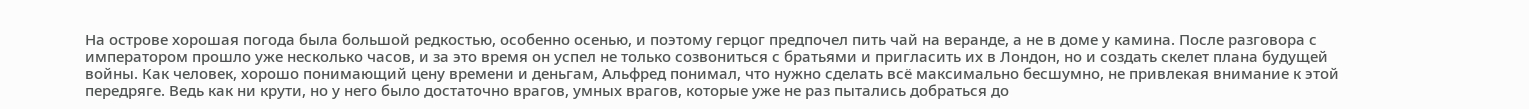На острове хорошая погода была большой редкостью, особенно осенью, и поэтому герцог предпочел пить чай на веранде, а не в доме у камина. После разговора с императором прошло уже несколько часов, и за это время он успел не только созвониться с братьями и пригласить их в Лондон, но и создать скелет плана будущей войны. Как человек, хорошо понимающий цену времени и деньгам, Альфред понимал, что нужно сделать всё максимально бесшумно, не привлекая внимание к этой передряге. Ведь как ни крути, но у него было достаточно врагов, умных врагов, которые уже не раз пытались добраться до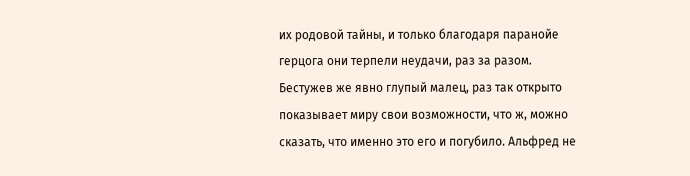их родовой тайны, и только благодаря паранойе герцога они терпели неудачи, раз за разом. Бестужев же явно глупый малец, раз так открыто показывает миру свои возможности, что ж, можно сказать, что именно это его и погубило. Альфред не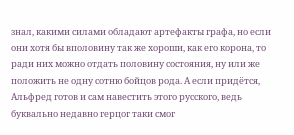знал, какими силами обладают артефакты графа, но если они хотя бы вполовину так же хороши, как его корона, то ради них можно отдать половину состояния, ну или же положить не одну сотню бойцов рода. А если придётся, Альфред готов и сам навестить этого русского, ведь буквально недавно герцог таки смог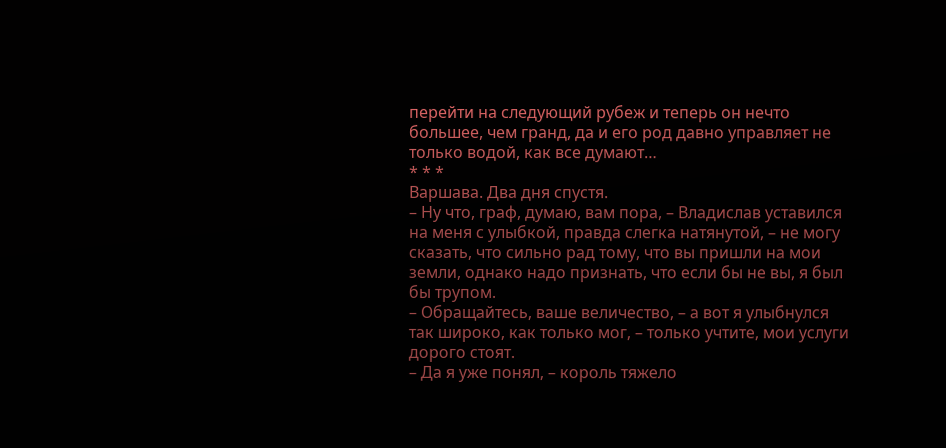перейти на следующий рубеж и теперь он нечто большее, чем гранд, да и его род давно управляет не только водой, как все думают…
* * *
Варшава. Два дня спустя.
– Ну что, граф, думаю, вам пора, – Владислав уставился на меня с улыбкой, правда слегка натянутой, – не могу сказать, что сильно рад тому, что вы пришли на мои земли, однако надо признать, что если бы не вы, я был бы трупом.
– Обращайтесь, ваше величество, – а вот я улыбнулся так широко, как только мог, – только учтите, мои услуги дорого стоят.
– Да я уже понял, – король тяжело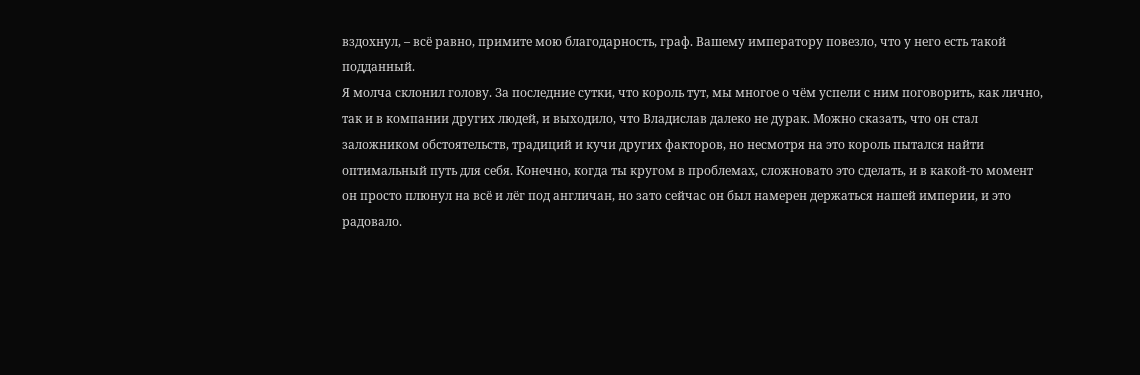вздохнул, – всё равно, примите мою благодарность, граф. Вашему императору повезло, что у него есть такой подданный.
Я молча склонил голову. За последние сутки, что король тут, мы многое о чём успели с ним поговорить, как лично, так и в компании других людей, и выходило, что Владислав далеко не дурак. Можно сказать, что он стал заложником обстоятельств, традиций и кучи других факторов, но несмотря на это король пытался найти оптимальный путь для себя. Конечно, когда ты кругом в проблемах, сложновато это сделать, и в какой-то момент он просто плюнул на всё и лёг под англичан, но зато сейчас он был намерен держаться нашей империи, и это радовало.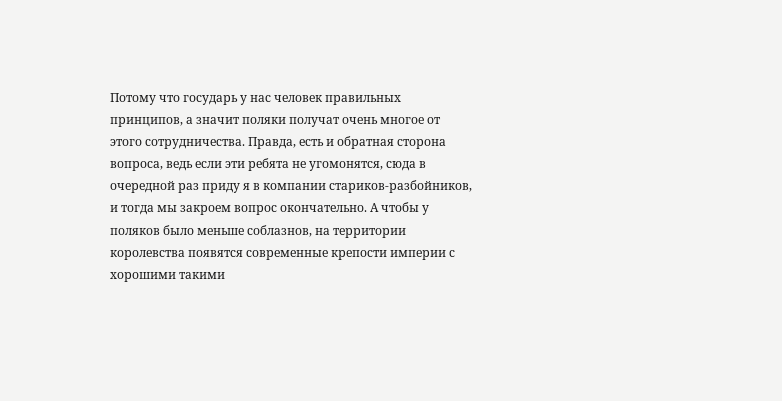Потому что государь у нас человек правильных принципов, а значит поляки получат очень многое от этого сотрудничества. Правда, есть и обратная сторона вопроса, ведь если эти ребята не угомонятся, сюда в очередной раз приду я в компании стариков-разбойников, и тогда мы закроем вопрос окончательно. А чтобы у поляков было меньше соблазнов, на территории королевства появятся современные крепости империи с хорошими такими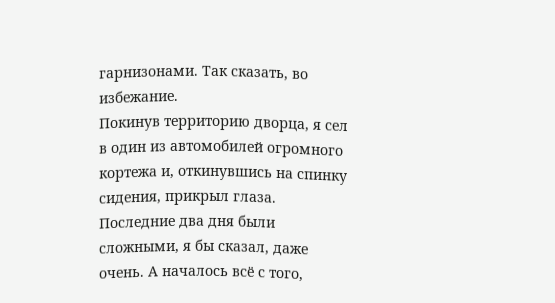гарнизонами. Так сказать, во избежание.
Покинув территорию дворца, я сел в один из автомобилей огромного кортежа и, откинувшись на спинку сидения, прикрыл глаза. Последние два дня были сложными, я бы сказал, даже очень. А началось всё с того,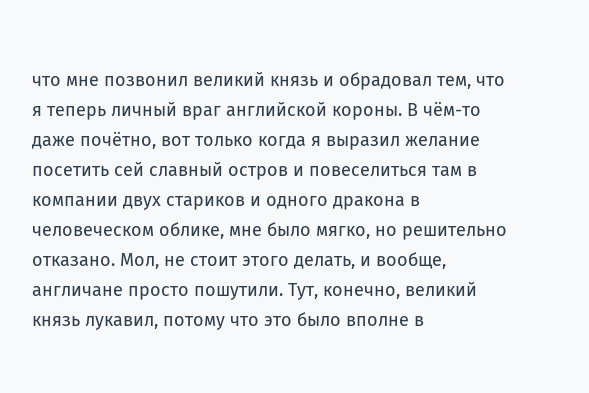что мне позвонил великий князь и обрадовал тем, что я теперь личный враг английской короны. В чём-то даже почётно, вот только когда я выразил желание посетить сей славный остров и повеселиться там в компании двух стариков и одного дракона в человеческом облике, мне было мягко, но решительно отказано. Мол, не стоит этого делать, и вообще, англичане просто пошутили. Тут, конечно, великий князь лукавил, потому что это было вполне в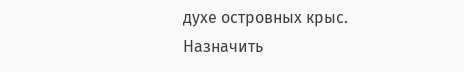духе островных крыс. Назначить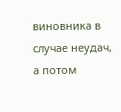виновника в случае неудач, а потом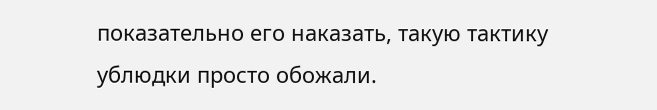показательно его наказать, такую тактику ублюдки просто обожали.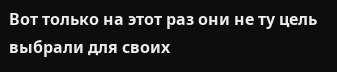Вот только на этот раз они не ту цель выбрали для своих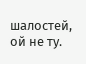шалостей, ой не ту.